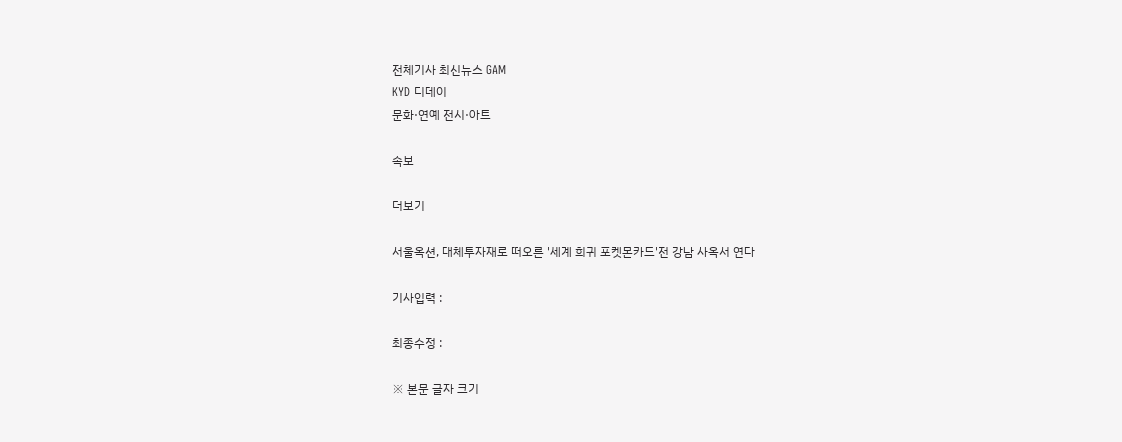전체기사 최신뉴스 GAM
KYD 디데이
문화·연예 전시·아트

속보

더보기

서울옥션, 대체투자재로 떠오른 '세계 희귀 포켓몬카드'전 강남 사옥서 연다

기사입력 :

최종수정 :

※ 본문 글자 크기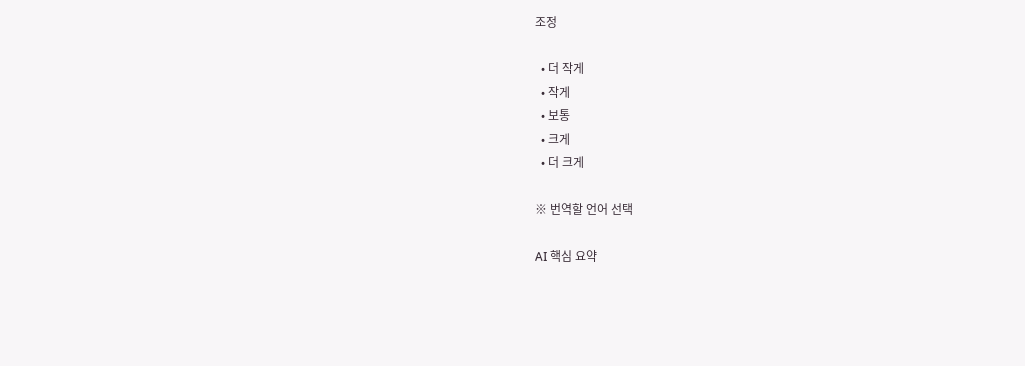조정

  • 더 작게
  • 작게
  • 보통
  • 크게
  • 더 크게

※ 번역할 언어 선택

AI 핵심 요약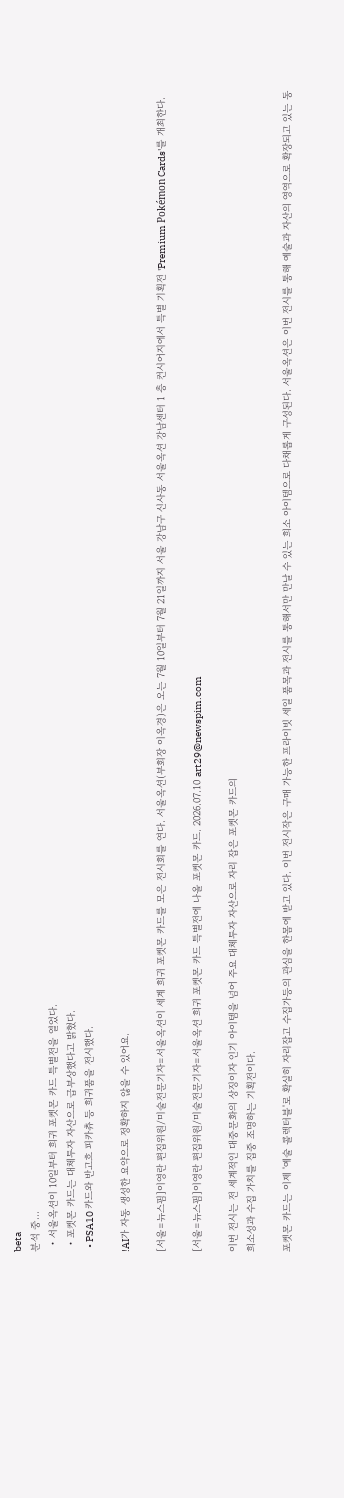beta
분석 중...
  • 서울옥션이 10일부터 희귀 포켓몬 카드 특별전을 열었다.
  • 포켓몬 카드는 대체투자 자산으로 급부상했다고 밝혔다.
  • PSA10 카드와 반고흐 피카츄 등 희귀품을 전시했다.

!AI가 자동 생성한 요약으로 정확하지 않을 수 있어요.

[서울=뉴스핌]이영란 편집위원/미술전문기자=서울옥션이 세계 희귀 포켓몬 카드를 모은 전시회를 연다. 서울옥션(부회장 이옥경)은 오는 7월 10일부터 7월 21일까지 서울 강남구 신사동 서울옥션 강남센터 1 층 컨시어지에서 특별 기획전 'Premium Pokémon Cards'를 개최한다.

[서울=뉴스핌]이영란 편집위원/미술전문기자=서울옥션 희귀 포켓몬 카드 특별전에 나올 포켓몬 카드. 2026.07.10 art29@newspim.com

이번 전시는 전 세계적인 대중문화의 상징이자 인기 아이템을 넘어 주요 대체투자 자산으로 자리 잡은 포켓몬 카드의
희소성과 수집 가치를 집중 조명하는 기획전이다.

포켓몬 카드는 이제 '예술 콜렉터블'로 확실히 자리잡고 수집가등의 관심을 한몸에 받고 있다. 이번 전시작은 구매 가능한 프라이빗 세일 품목과 전시를 통해서만 만날 수 있는 희소 아이템으로 다채롭게 구성된다. 서울옥션은 이번 전시를 통해 예술과 자산의 영역으로 확장되고 있는 동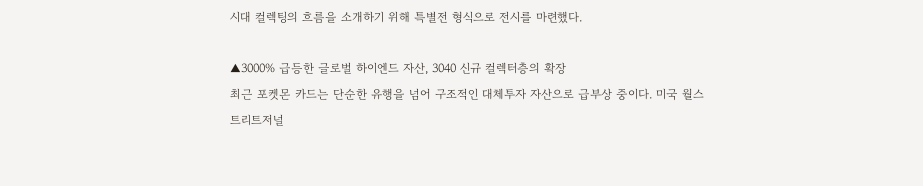시대 컬렉팅의 흐름을 소개하기 위해 특별전 형식으로 전시를 마련했다.

▲3000% 급등한 글로벌 하이엔드 자산, 3040 신규 컬렉터층의 확장
최근 포켓몬 카드는 단순한 유행을 넘어 구조적인 대체투자 자산으로 급부상 중이다. 미국 월스트리트저널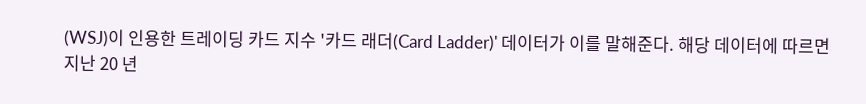(WSJ)이 인용한 트레이딩 카드 지수 '카드 래더(Card Ladder)' 데이터가 이를 말해준다. 해당 데이터에 따르면 지난 20 년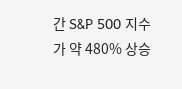간 S&P 500 지수가 약 480% 상승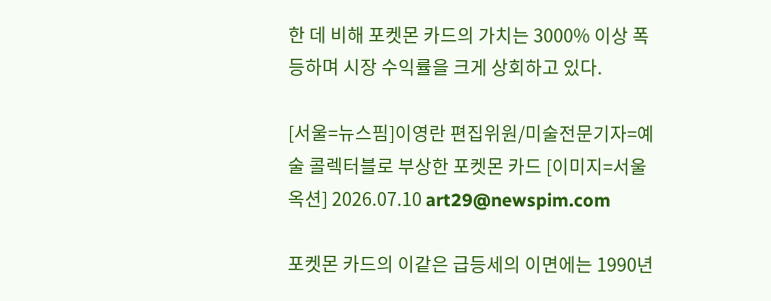한 데 비해 포켓몬 카드의 가치는 3000% 이상 폭등하며 시장 수익률을 크게 상회하고 있다.

[서울=뉴스핌]이영란 편집위원/미술전문기자=예술 콜렉터블로 부상한 포켓몬 카드 [이미지=서울옥션] 2026.07.10 art29@newspim.com

포켓몬 카드의 이같은 급등세의 이면에는 1990년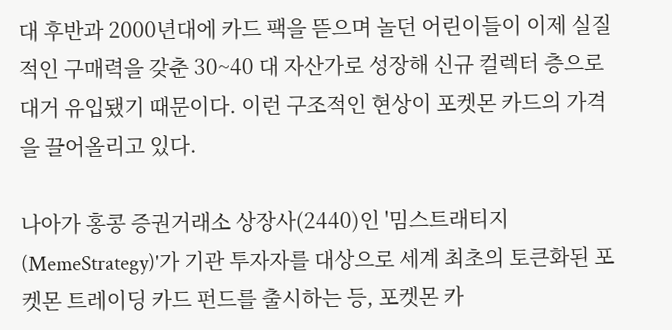대 후반과 2000년대에 카드 팩을 뜯으며 놀던 어린이들이 이제 실질적인 구매력을 갖춘 30~40 대 자산가로 성장해 신규 컬렉터 층으로 대거 유입됐기 때문이다. 이런 구조적인 현상이 포켓몬 카드의 가격을 끌어올리고 있다.

나아가 홍콩 증권거래소 상장사(2440)인 '밈스트래티지(MemeStrategy)'가 기관 투자자를 대상으로 세계 최초의 토큰화된 포켓몬 트레이딩 카드 펀드를 출시하는 등, 포켓몬 카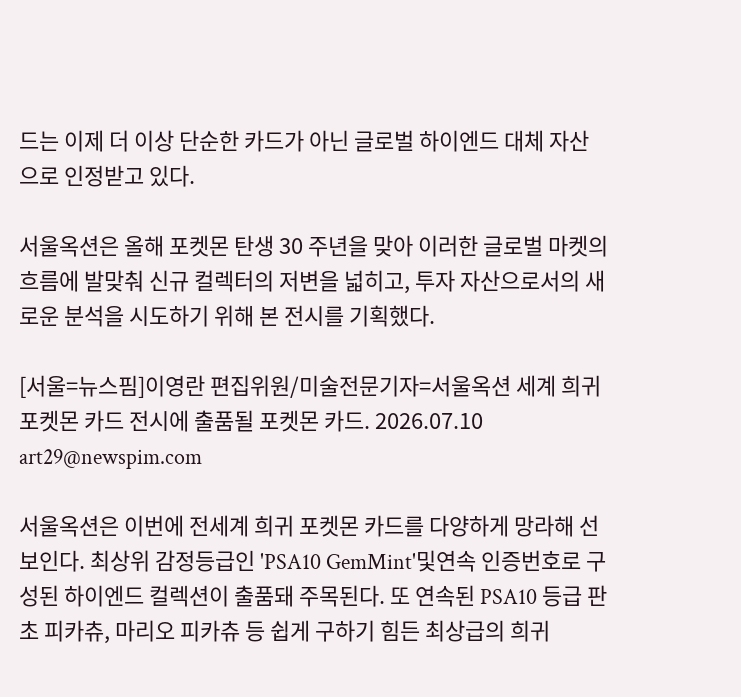드는 이제 더 이상 단순한 카드가 아닌 글로벌 하이엔드 대체 자산으로 인정받고 있다.

서울옥션은 올해 포켓몬 탄생 30 주년을 맞아 이러한 글로벌 마켓의 흐름에 발맞춰 신규 컬렉터의 저변을 넓히고, 투자 자산으로서의 새로운 분석을 시도하기 위해 본 전시를 기획했다.

[서울=뉴스핌]이영란 편집위원/미술전문기자=서울옥션 세계 희귀 포켓몬 카드 전시에 출품될 포켓몬 카드. 2026.07.10 art29@newspim.com

서울옥션은 이번에 전세계 희귀 포켓몬 카드를 다양하게 망라해 선보인다. 최상위 감정등급인 'PSA10 GemMint'및연속 인증번호로 구성된 하이엔드 컬렉션이 출품돼 주목된다. 또 연속된 PSA10 등급 판초 피카츄, 마리오 피카츄 등 쉽게 구하기 힘든 최상급의 희귀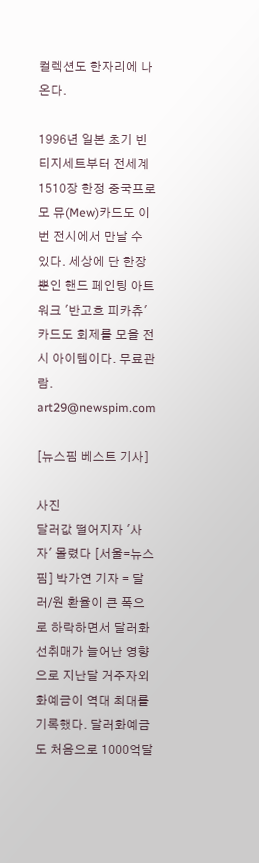컬렉션도 한자리에 나온다.

1996년 일본 초기 빈티지세트부터 전세계 1510장 한정 중국프로모 뮤(Mew)카드도 이번 전시에서 만날 수 있다. 세상에 단 한장 뿐인 핸드 페인팅 아트워크 '반고흐 피카츄'카드도 회제를 모을 전시 아이템이다. 무료관람.
art29@newspim.com

[뉴스핌 베스트 기사]

사진
달러값 떨어지자 '사자' 몰렸다 [서울=뉴스핌] 박가연 기자 = 달러/원 환율이 큰 폭으로 하락하면서 달러화 선취매가 늘어난 영향으로 지난달 거주자외화예금이 역대 최대를 기록했다. 달러화예금도 처음으로 1000억달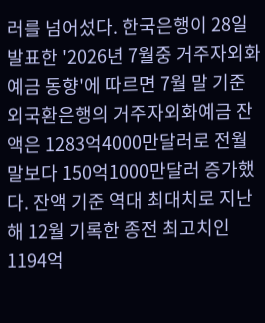러를 넘어섰다. 한국은행이 28일 발표한 '2026년 7월중 거주자외화예금 동향'에 따르면 7월 말 기준 외국환은행의 거주자외화예금 잔액은 1283억4000만달러로 전월 말보다 150억1000만달러 증가했다. 잔액 기준 역대 최대치로 지난해 12월 기록한 종전 최고치인 1194억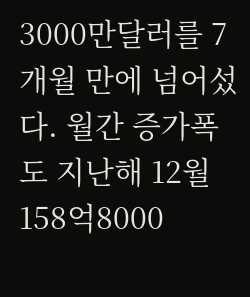3000만달러를 7개월 만에 넘어섰다. 월간 증가폭도 지난해 12월 158억8000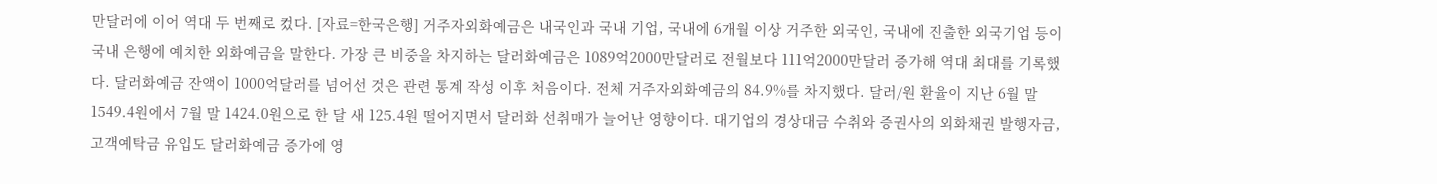만달러에 이어 역대 두 번째로 컸다. [자료=한국은행] 거주자외화예금은 내국인과 국내 기업, 국내에 6개월 이상 거주한 외국인, 국내에 진출한 외국기업 등이 국내 은행에 예치한 외화예금을 말한다. 가장 큰 비중을 차지하는 달러화예금은 1089억2000만달러로 전월보다 111억2000만달러 증가해 역대 최대를 기록했다. 달러화예금 잔액이 1000억달러를 넘어선 것은 관련 통계 작성 이후 처음이다. 전체 거주자외화예금의 84.9%를 차지했다. 달러/원 환율이 지난 6월 말 1549.4원에서 7월 말 1424.0원으로 한 달 새 125.4원 떨어지면서 달러화 선취매가 늘어난 영향이다. 대기업의 경상대금 수취와 증권사의 외화채권 발행자금, 고객예탁금 유입도 달러화예금 증가에 영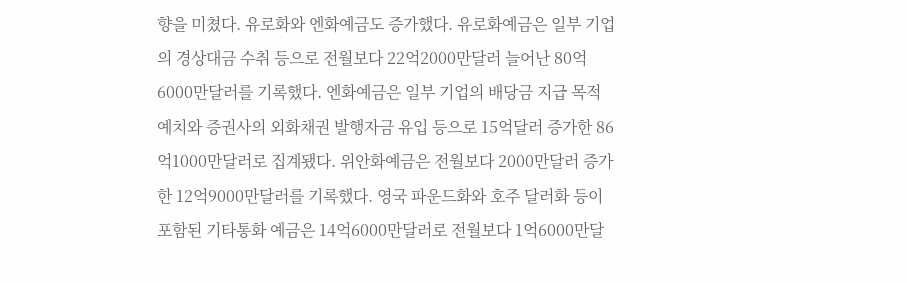향을 미쳤다. 유로화와 엔화예금도 증가했다. 유로화예금은 일부 기업의 경상대금 수취 등으로 전월보다 22억2000만달러 늘어난 80억6000만달러를 기록했다. 엔화예금은 일부 기업의 배당금 지급 목적 예치와 증권사의 외화채권 발행자금 유입 등으로 15억달러 증가한 86억1000만달러로 집계됐다. 위안화예금은 전월보다 2000만달러 증가한 12억9000만달러를 기록했다. 영국 파운드화와 호주 달러화 등이 포함된 기타통화 예금은 14억6000만달러로 전월보다 1억6000만달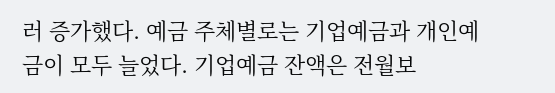러 증가했다. 예금 주체별로는 기업예금과 개인예금이 모두 늘었다. 기업예금 잔액은 전월보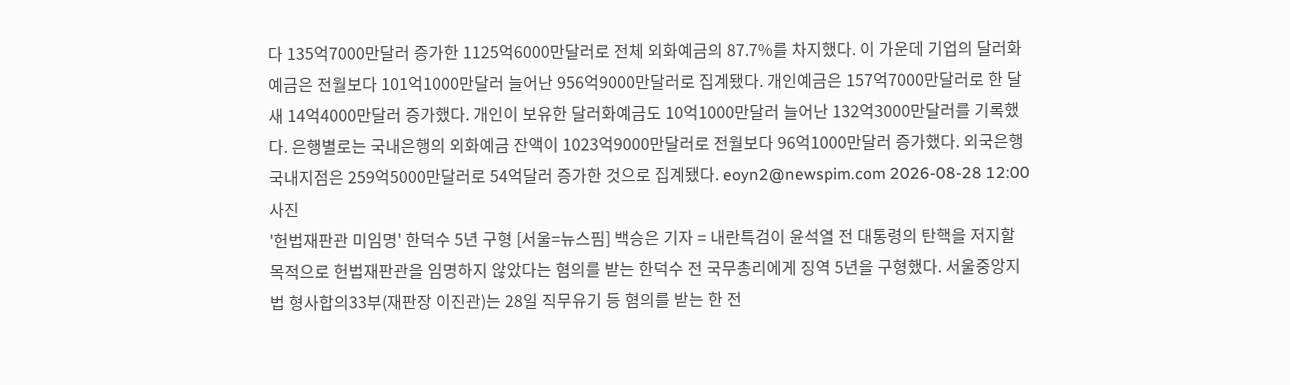다 135억7000만달러 증가한 1125억6000만달러로 전체 외화예금의 87.7%를 차지했다. 이 가운데 기업의 달러화예금은 전월보다 101억1000만달러 늘어난 956억9000만달러로 집계됐다. 개인예금은 157억7000만달러로 한 달 새 14억4000만달러 증가했다. 개인이 보유한 달러화예금도 10억1000만달러 늘어난 132억3000만달러를 기록했다. 은행별로는 국내은행의 외화예금 잔액이 1023억9000만달러로 전월보다 96억1000만달러 증가했다. 외국은행 국내지점은 259억5000만달러로 54억달러 증가한 것으로 집계됐다. eoyn2@newspim.com 2026-08-28 12:00
사진
'헌법재판관 미임명' 한덕수 5년 구형 [서울=뉴스핌] 백승은 기자 = 내란특검이 윤석열 전 대통령의 탄핵을 저지할 목적으로 헌법재판관을 임명하지 않았다는 혐의를 받는 한덕수 전 국무총리에게 징역 5년을 구형했다. 서울중앙지법 형사합의33부(재판장 이진관)는 28일 직무유기 등 혐의를 받는 한 전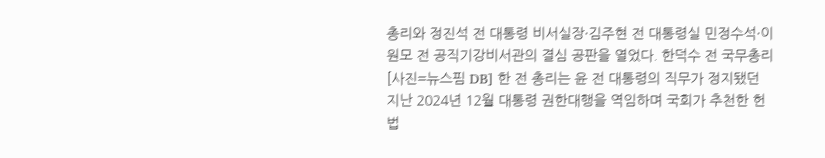총리와 정진석 전 대통령 비서실장·김주현 전 대통령실 민정수석·이원모 전 공직기강비서관의 결심 공판을 열었다. 한덕수 전 국무총리 [사진=뉴스핌 DB] 한 전 총리는 윤 전 대통령의 직무가 정지됐던 지난 2024년 12월 대통령 권한대행을 역임하며 국회가 추천한 헌법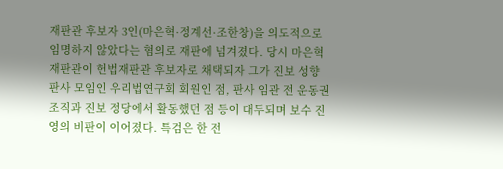재판관 후보자 3인(마은혁·정계선·조한창)을 의도적으로 임명하지 않았다는 혐의로 재판에 넘겨졌다. 당시 마은혁 재판관이 헌법재판관 후보자로 채택되자 그가 진보 성향 판사 모임인 우리법연구회 회원인 점, 판사 임관 전 운동권 조직과 진보 정당에서 활동했던 점 등이 대두되며 보수 진영의 비판이 이어졌다. 특검은 한 전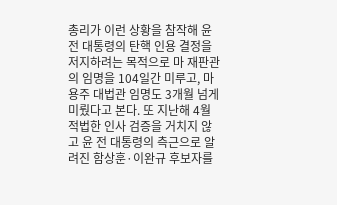총리가 이런 상황을 참작해 윤 전 대통령의 탄핵 인용 결정을 저지하려는 목적으로 마 재판관의 임명을 104일간 미루고, 마용주 대법관 임명도 3개월 넘게 미뤘다고 본다. 또 지난해 4월 적법한 인사 검증을 거치지 않고 윤 전 대통령의 측근으로 알려진 함상훈·이완규 후보자를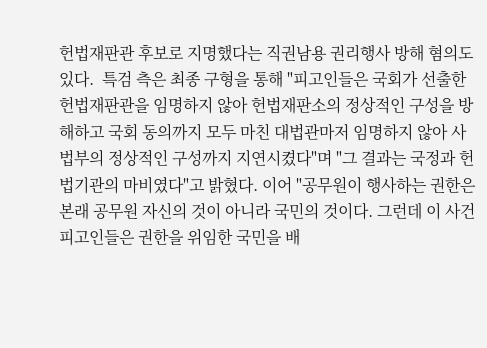헌법재판관 후보로 지명했다는 직권남용 권리행사 방해 혐의도 있다.  특검 측은 최종 구형을 통해 "피고인들은 국회가 선출한 헌법재판관을 임명하지 않아 헌법재판소의 정상적인 구성을 방해하고 국회 동의까지 모두 마친 대법관마저 임명하지 않아 사법부의 정상적인 구성까지 지연시켰다"며 "그 결과는 국정과 헌법기관의 마비였다"고 밝혔다. 이어 "공무원이 행사하는 권한은 본래 공무원 자신의 것이 아니라 국민의 것이다. 그런데 이 사건 피고인들은 권한을 위임한 국민을 배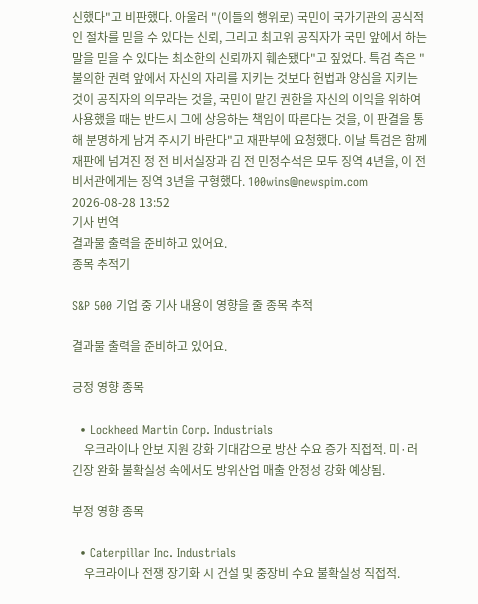신했다"고 비판했다. 아울러 "(이들의 행위로) 국민이 국가기관의 공식적인 절차를 믿을 수 있다는 신뢰, 그리고 최고위 공직자가 국민 앞에서 하는 말을 믿을 수 있다는 최소한의 신뢰까지 훼손됐다"고 짚었다. 특검 측은 "불의한 권력 앞에서 자신의 자리를 지키는 것보다 헌법과 양심을 지키는 것이 공직자의 의무라는 것을, 국민이 맡긴 권한을 자신의 이익을 위하여 사용했을 때는 반드시 그에 상응하는 책임이 따른다는 것을, 이 판결을 통해 분명하게 남겨 주시기 바란다"고 재판부에 요청했다. 이날 특검은 함께 재판에 넘겨진 정 전 비서실장과 김 전 민정수석은 모두 징역 4년을, 이 전 비서관에게는 징역 3년을 구형했다. 100wins@newspim.com 2026-08-28 13:52
기사 번역
결과물 출력을 준비하고 있어요.
종목 추적기

S&P 500 기업 중 기사 내용이 영향을 줄 종목 추적

결과물 출력을 준비하고 있어요.

긍정 영향 종목

  • Lockheed Martin Corp. Industrials
    우크라이나 안보 지원 강화 기대감으로 방산 수요 증가 직접적. 미·러 긴장 완화 불확실성 속에서도 방위산업 매출 안정성 강화 예상됨.

부정 영향 종목

  • Caterpillar Inc. Industrials
    우크라이나 전쟁 장기화 시 건설 및 중장비 수요 불확실성 직접적.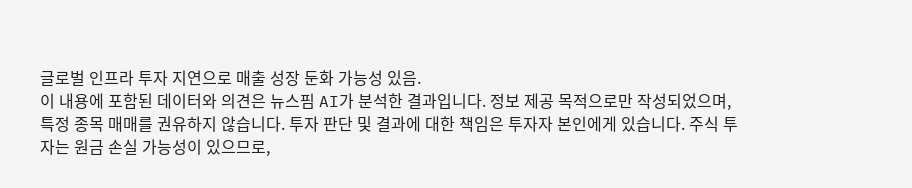글로벌 인프라 투자 지연으로 매출 성장 둔화 가능성 있음.
이 내용에 포함된 데이터와 의견은 뉴스핌 AI가 분석한 결과입니다. 정보 제공 목적으로만 작성되었으며, 특정 종목 매매를 권유하지 않습니다. 투자 판단 및 결과에 대한 책임은 투자자 본인에게 있습니다. 주식 투자는 원금 손실 가능성이 있으므로,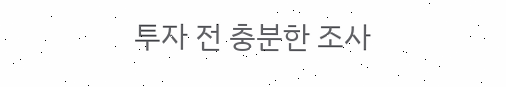투자 전 충분한 조사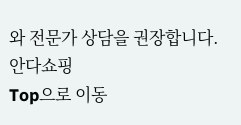와 전문가 상담을 권장합니다.
안다쇼핑
Top으로 이동